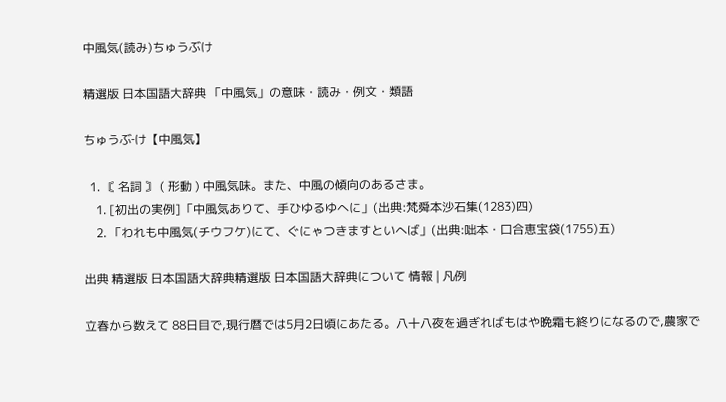中風気(読み)ちゅうぶけ

精選版 日本国語大辞典 「中風気」の意味・読み・例文・類語

ちゅうぶ‐け【中風気】

  1. 〘 名詞 〙 ( 形動 ) 中風気味。また、中風の傾向のあるさま。
    1. [初出の実例]「中風気ありて、手ひゆるゆへに」(出典:梵舜本沙石集(1283)四)
    2. 「われも中風気(チウフケ)にて、ぐにゃつきますといへば」(出典:咄本・口合恵宝袋(1755)五)

出典 精選版 日本国語大辞典精選版 日本国語大辞典について 情報 | 凡例

立春から数えて 88日目で,現行暦では5月2日頃にあたる。八十八夜を過ぎればもはや晩霜も終りになるので,農家で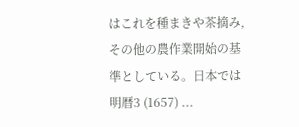はこれを種まきや茶摘み,その他の農作業開始の基準としている。日本では明暦3 (1657) ...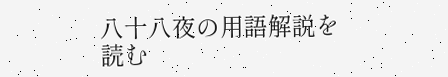八十八夜の用語解説を読む